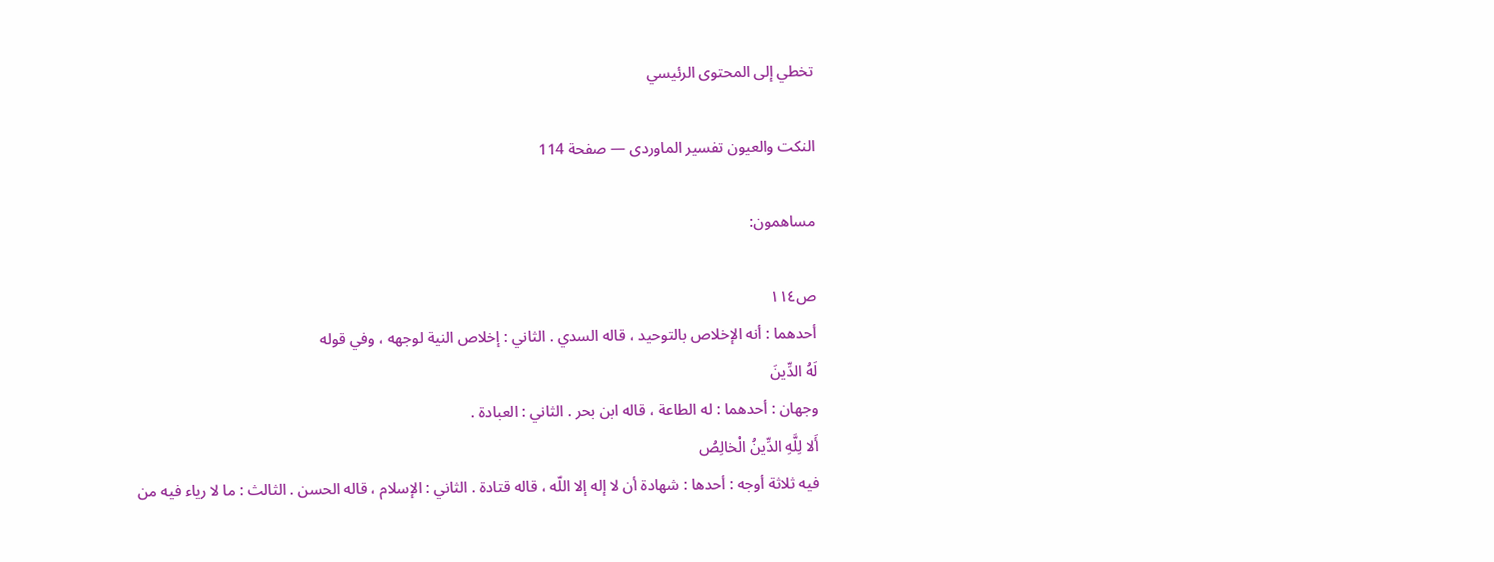تخطي إلى المحتوى الرئيسي

النكت والعيون تفسير الماوردى — صفحة 114

مساهمون:

ص١١٤
أحدهما : أنه الإخلاص بالتوحيد ، قاله السدي . الثاني : إخلاص النية لوجهه ، وفي قوله
لَهُ الدِّينَ
وجهان : أحدهما : له الطاعة ، قاله ابن بحر . الثاني : العبادة .
أَلا لِلَّهِ الدِّينُ الْخالِصُ
فيه ثلاثة أوجه : أحدها : شهادة أن لا إله إلا اللّه ، قاله قتادة . الثاني : الإسلام ، قاله الحسن . الثالث : ما لا رياء فيه من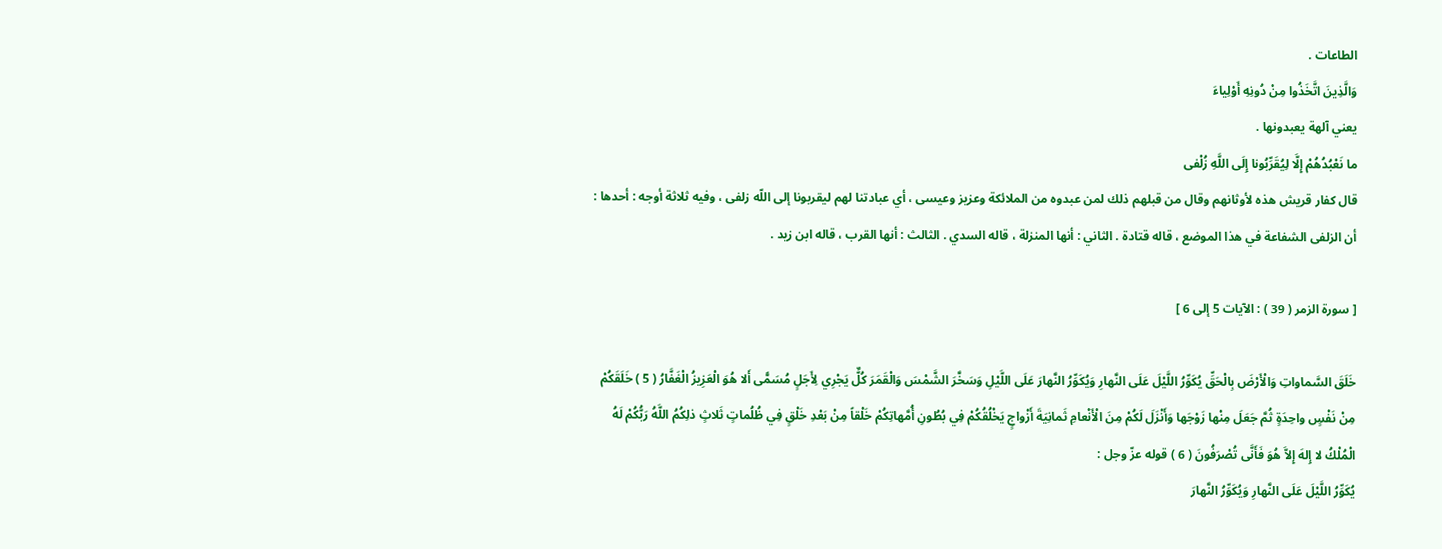الطاعات .
وَالَّذِينَ اتَّخَذُوا مِنْ دُونِهِ أَوْلِياءَ
يعني آلهة يعبدونها .
ما نَعْبُدُهُمْ إِلَّا لِيُقَرِّبُونا إِلَى اللَّهِ زُلْفى
قال كفار قريش هذه لأوثانهم وقال من قبلهم ذلك لمن عبدوه من الملائكة وعزيز وعيسى ، أي عبادتنا لهم ليقربونا إلى اللّه زلفى ، وفيه ثلاثة أوجه : أحدها : أن الزلفى الشفاعة في هذا الموضع ، قاله قتادة . الثاني : أنها المنزلة ، قاله السدي . الثالث : أنها القرب ، قاله ابن زيد .

[ سورة الزمر ( 39 ) : الآيات 5 إلى 6 ]

خَلَقَ السَّماواتِ وَالْأَرْضَ بِالْحَقِّ يُكَوِّرُ اللَّيْلَ عَلَى النَّهارِ وَيُكَوِّرُ النَّهارَ عَلَى اللَّيْلِ وَسَخَّرَ الشَّمْسَ وَالْقَمَرَ كُلٌّ يَجْرِي لِأَجَلٍ مُسَمًّى أَلا هُوَ الْعَزِيزُ الْغَفَّارُ ( 5 ) خَلَقَكُمْ مِنْ نَفْسٍ واحِدَةٍ ثُمَّ جَعَلَ مِنْها زَوْجَها وَأَنْزَلَ لَكُمْ مِنَ الْأَنْعامِ ثَمانِيَةَ أَزْواجٍ يَخْلُقُكُمْ فِي بُطُونِ أُمَّهاتِكُمْ خَلْقاً مِنْ بَعْدِ خَلْقٍ فِي ظُلُماتٍ ثَلاثٍ ذلِكُمُ اللَّهُ رَبُّكُمْ لَهُ الْمُلْكُ لا إِلهَ إِلاَّ هُوَ فَأَنَّى تُصْرَفُونَ ( 6 ) قوله عزّ وجل :
يُكَوِّرُ اللَّيْلَ عَلَى النَّهارِ وَيُكَوِّرُ النَّهارَ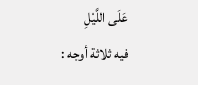عَلَى اللَّيْلِ
فيه ثلاثة أوجه :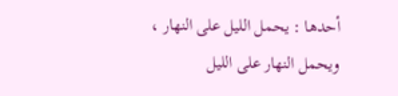أحدها : يحمل الليل على النهار ، ويحمل النهار على الليل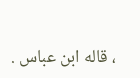، قاله ابن عباس .